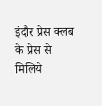इंदौर प्रेस क्लब के प्रेस से मिलिये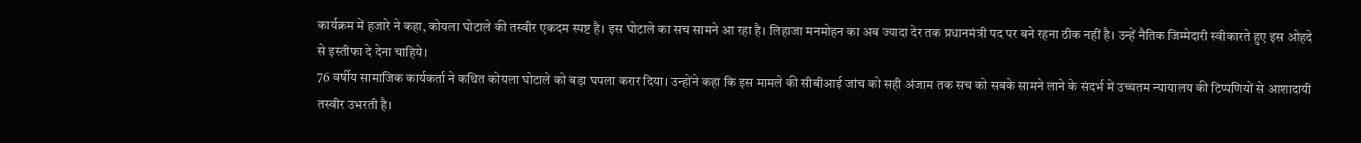कार्यक्रम में हजारे ने कहा, कोयला घोटाले की तस्वीर एकदम स्पष्ट है। इस घोटाले का सच सामने आ रहा है। लिहाजा मनमोहन का अब ज्यादा देर तक प्रधानमंत्री पद पर बने रहना ठीक नहीं है। उन्हें नैतिक जिम्मेदारी स्वीकारते हुए इस ओहदे से इस्तीफा दे देना चाहिये।
76 वर्षीय सामाजिक कार्यकर्ता ने कथित कोयला घोटाले को बड़ा घपला करार दिया। उन्होंने कहा कि इस मामले की सीबीआई जांच को सही अंजाम तक सच को सबके सामने लाने के संदर्भ में उच्चतम न्यायालय की टिप्पणियों से आशादायी तस्वीर उभरती है।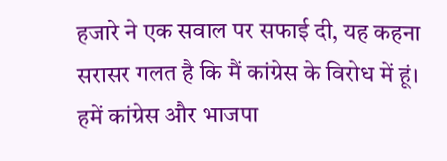हजारे ने एक सवाल पर सफाई दी, यह कहना सरासर गलत है कि मैं कांग्रेस के विरोध में हूं। हमें कांग्रेस और भाजपा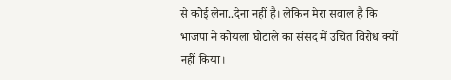से कोई लेना..देना नहीं है। लेकिन मेरा सवाल है कि भाजपा ने कोयला घोटाले का संसद में उचित विरोध क्यों नहीं किया।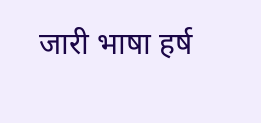जारी भाषा हर्ष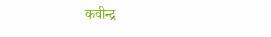कवीन्द्र